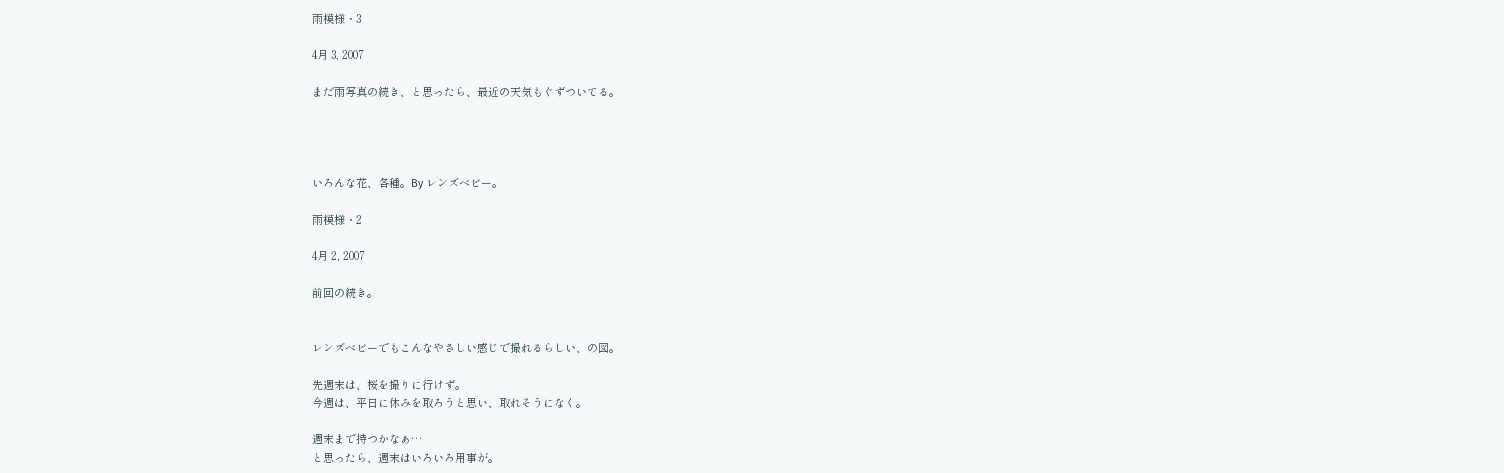雨模様・3

4月 3, 2007

まだ雨写真の続き、と思ったら、最近の天気もぐずついてる。




いろんな花、各種。By レンズベビー。

雨模様・2

4月 2, 2007

前回の続き。


レンズベビーでもこんなやさしい感じで撮れるらしい、の図。

先週末は、桜を撮りに行けず。
今週は、平日に休みを取ろうと思い、取れそうになく。

週末まで持つかなぁ…
と思ったら、週末はいろいろ用事が。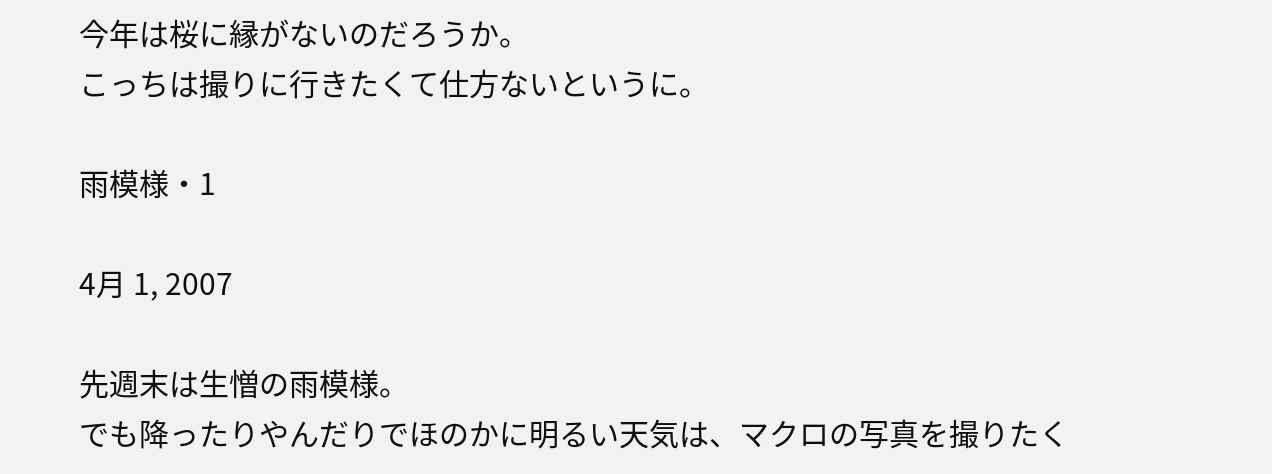今年は桜に縁がないのだろうか。
こっちは撮りに行きたくて仕方ないというに。

雨模様・1

4月 1, 2007

先週末は生憎の雨模様。
でも降ったりやんだりでほのかに明るい天気は、マクロの写真を撮りたく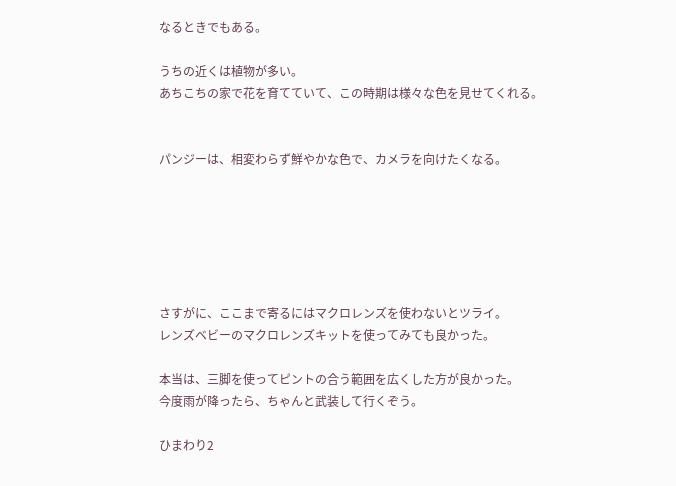なるときでもある。

うちの近くは植物が多い。
あちこちの家で花を育てていて、この時期は様々な色を見せてくれる。


パンジーは、相変わらず鮮やかな色で、カメラを向けたくなる。






さすがに、ここまで寄るにはマクロレンズを使わないとツライ。
レンズベビーのマクロレンズキットを使ってみても良かった。

本当は、三脚を使ってピントの合う範囲を広くした方が良かった。
今度雨が降ったら、ちゃんと武装して行くぞう。

ひまわり2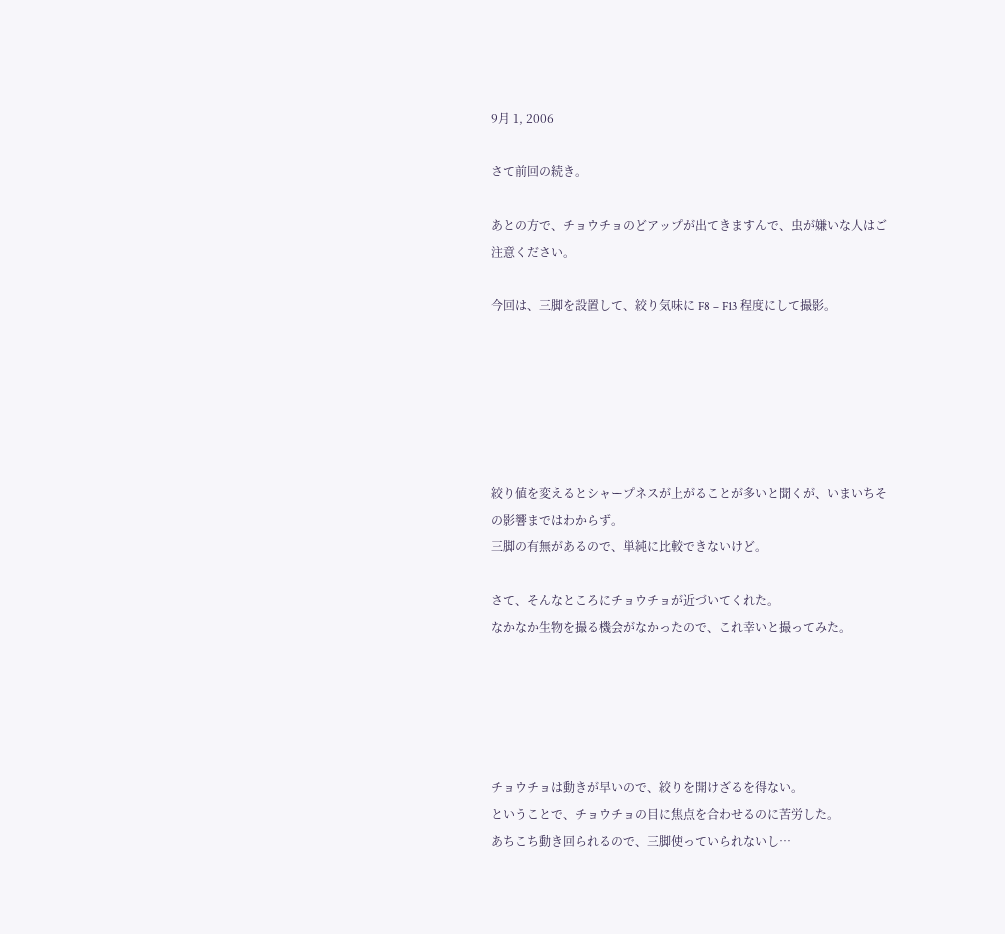9月 1, 2006

さて前回の続き。

あとの方で、チョウチョのどアップが出てきますんで、虫が嫌いな人はご注意ください。

今回は、三脚を設置して、絞り気味に F8 – F13 程度にして撮影。






絞り値を変えるとシャープネスが上がることが多いと聞くが、いまいちその影響まではわからず。
三脚の有無があるので、単純に比較できないけど。

さて、そんなところにチョウチョが近づいてくれた。
なかなか生物を撮る機会がなかったので、これ幸いと撮ってみた。





チョウチョは動きが早いので、絞りを開けざるを得ない。
ということで、チョウチョの目に焦点を合わせるのに苦労した。
あちこち動き回られるので、三脚使っていられないし…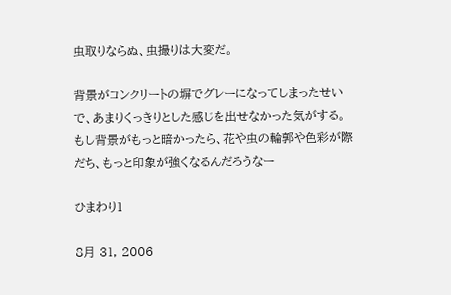虫取りならぬ、虫撮りは大変だ。

背景がコンクリートの塀でグレーになってしまったせいで、あまりくっきりとした感じを出せなかった気がする。
もし背景がもっと暗かったら、花や虫の輪郭や色彩が際だち、もっと印象が強くなるんだろうなー

ひまわり1

8月 31, 2006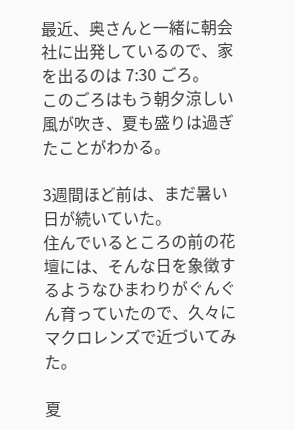最近、奥さんと一緒に朝会社に出発しているので、家を出るのは 7:30 ごろ。
このごろはもう朝夕涼しい風が吹き、夏も盛りは過ぎたことがわかる。

3週間ほど前は、まだ暑い日が続いていた。
住んでいるところの前の花壇には、そんな日を象徴するようなひまわりがぐんぐん育っていたので、久々にマクロレンズで近づいてみた。

夏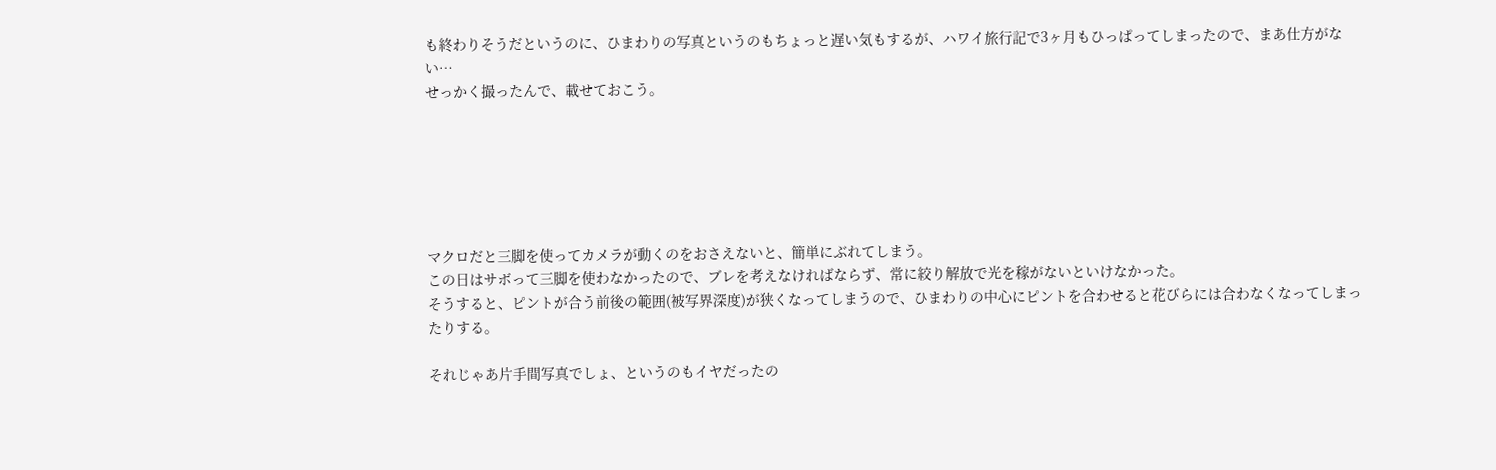も終わりそうだというのに、ひまわりの写真というのもちょっと遅い気もするが、ハワイ旅行記で3ヶ月もひっぱってしまったので、まあ仕方がない…
せっかく撮ったんで、載せておこう。






マクロだと三脚を使ってカメラが動くのをおさえないと、簡単にぶれてしまう。
この日はサボって三脚を使わなかったので、ブレを考えなければならず、常に絞り解放で光を稼がないといけなかった。
そうすると、ピントが合う前後の範囲(被写界深度)が狭くなってしまうので、ひまわりの中心にピントを合わせると花びらには合わなくなってしまったりする。

それじゃあ片手間写真でしょ、というのもイヤだったの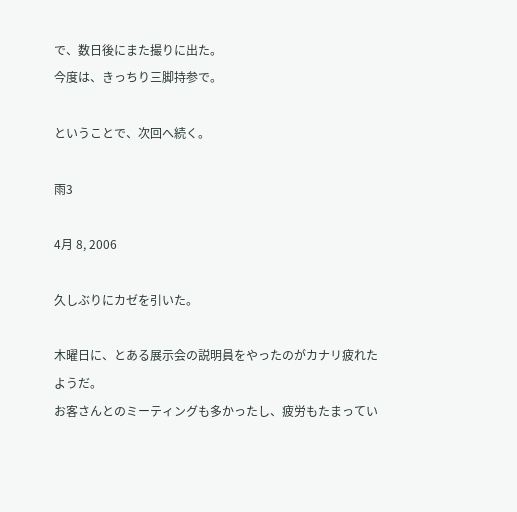で、数日後にまた撮りに出た。
今度は、きっちり三脚持参で。

ということで、次回へ続く。

雨3

4月 8, 2006

久しぶりにカゼを引いた。

木曜日に、とある展示会の説明員をやったのがカナリ疲れたようだ。
お客さんとのミーティングも多かったし、疲労もたまってい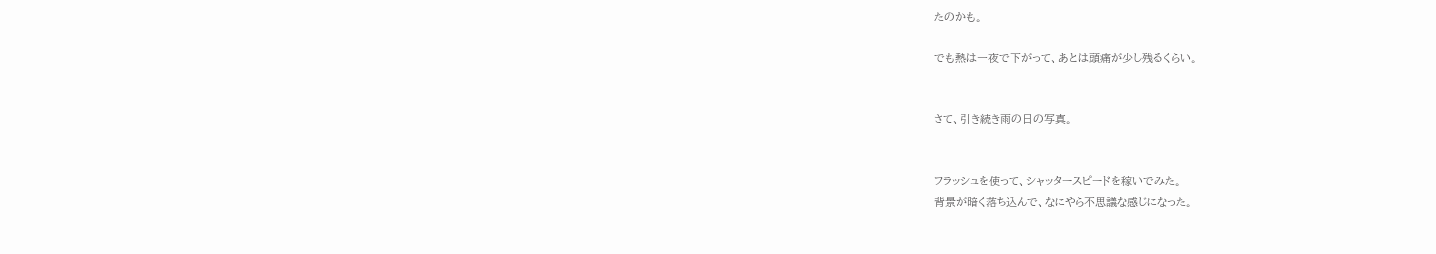たのかも。

でも熱は一夜で下がって、あとは頭痛が少し残るくらい。


さて、引き続き雨の日の写真。


フラッシュを使って、シャッタースピードを稼いでみた。
背景が暗く落ち込んで、なにやら不思議な感じになった。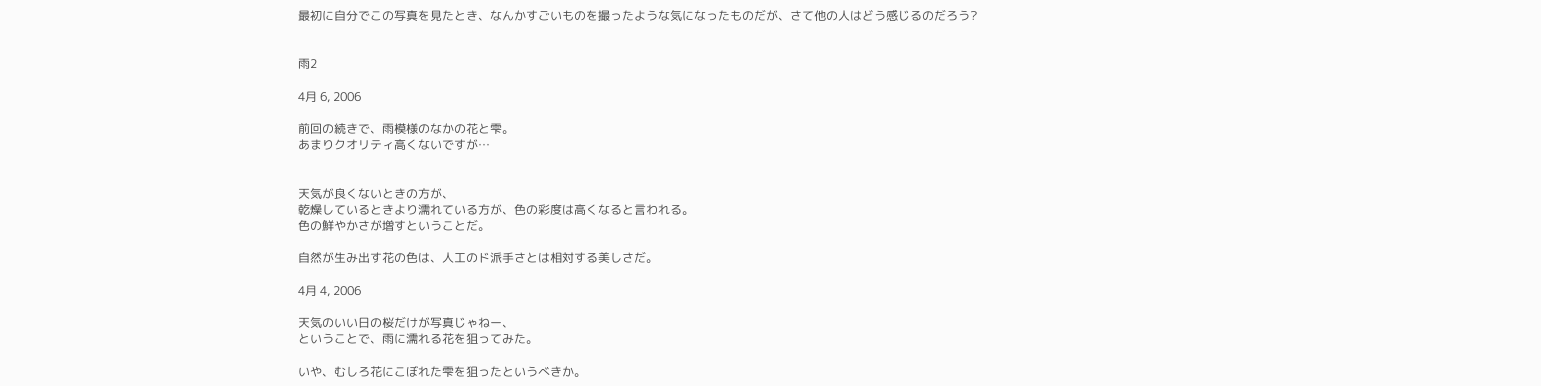最初に自分でこの写真を見たとき、なんかすごいものを撮ったような気になったものだが、さて他の人はどう感じるのだろう?


雨2

4月 6, 2006

前回の続きで、雨模様のなかの花と雫。
あまりクオリティ高くないですが…


天気が良くないときの方が、
乾燥しているときより濡れている方が、色の彩度は高くなると言われる。
色の鮮やかさが増すということだ。

自然が生み出す花の色は、人工のド派手さとは相対する美しさだ。

4月 4, 2006

天気のいい日の桜だけが写真じゃねー、
ということで、雨に濡れる花を狙ってみた。

いや、むしろ花にこぼれた雫を狙ったというべきか。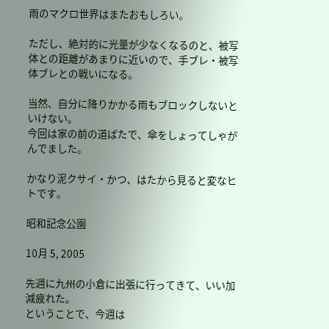雨のマクロ世界はまたおもしろい。

ただし、絶対的に光量が少なくなるのと、被写体との距離があまりに近いので、手ブレ・被写体ブレとの戦いになる。

当然、自分に降りかかる雨もブロックしないといけない。
今回は家の前の道ばたで、傘をしょってしゃがんでました。

かなり泥クサイ・かつ、はたから見ると変なヒトです。

昭和記念公園

10月 5, 2005

先週に九州の小倉に出張に行ってきて、いい加減疲れた。
ということで、今週は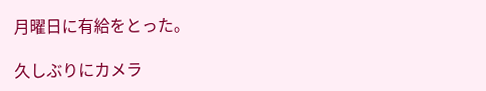月曜日に有給をとった。

久しぶりにカメラ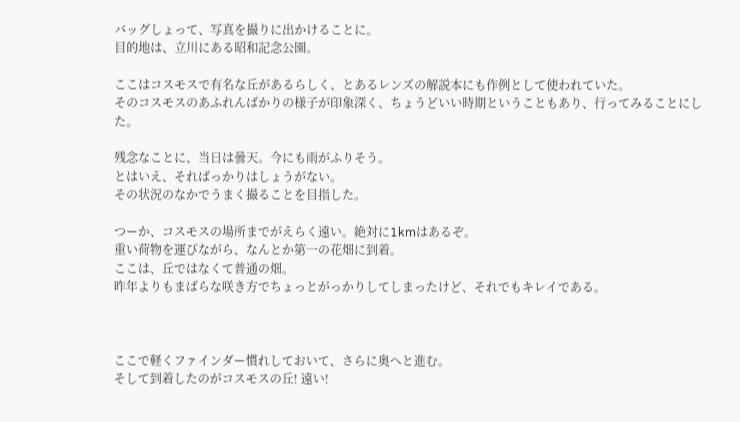バッグしょって、写真を撮りに出かけることに。
目的地は、立川にある昭和記念公園。

ここはコスモスで有名な丘があるらしく、とあるレンズの解説本にも作例として使われていた。
そのコスモスのあふれんばかりの様子が印象深く、ちょうどいい時期ということもあり、行ってみることにした。

残念なことに、当日は曇天。今にも雨がふりそう。
とはいえ、そればっかりはしょうがない。
その状況のなかでうまく撮ることを目指した。

つーか、コスモスの場所までがえらく遠い。絶対に1kmはあるぞ。
重い荷物を運びながら、なんとか第一の花畑に到着。
ここは、丘ではなくて普通の畑。
昨年よりもまばらな咲き方でちょっとがっかりしてしまったけど、それでもキレイである。



ここで軽くファインダー慣れしておいて、さらに奥へと進む。
そして到着したのがコスモスの丘! 遠い!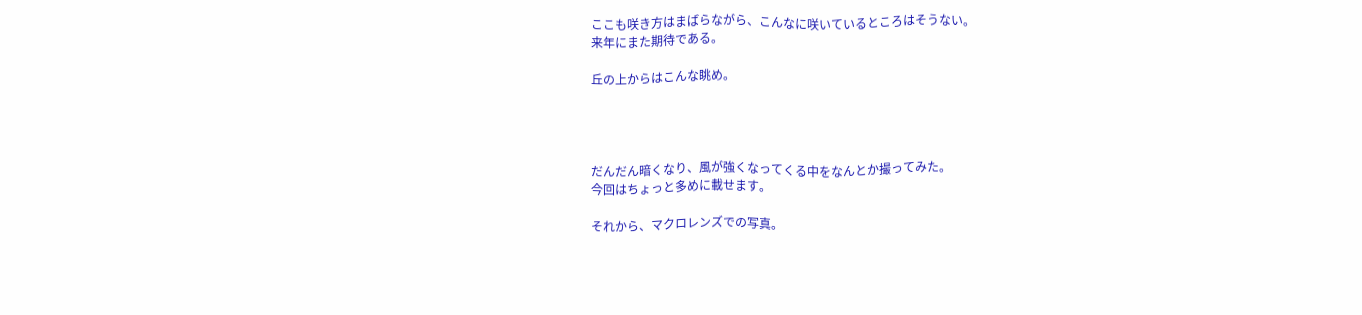ここも咲き方はまばらながら、こんなに咲いているところはそうない。
来年にまた期待である。

丘の上からはこんな眺め。




だんだん暗くなり、風が強くなってくる中をなんとか撮ってみた。
今回はちょっと多めに載せます。

それから、マクロレンズでの写真。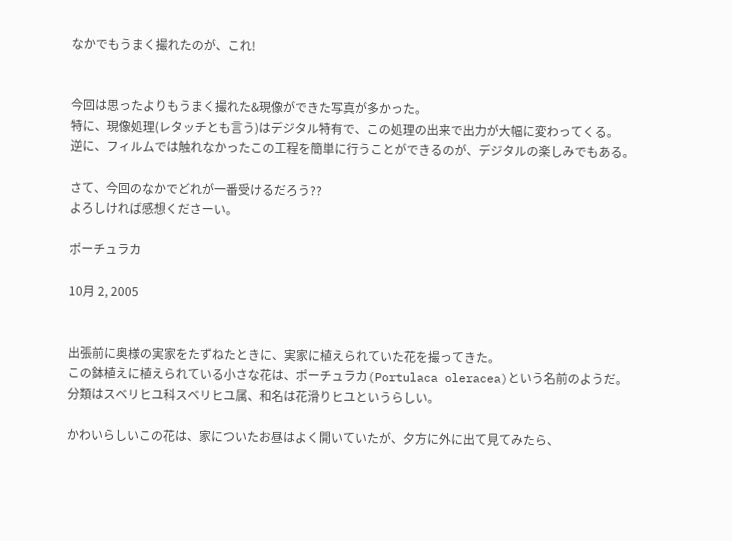なかでもうまく撮れたのが、これ!


今回は思ったよりもうまく撮れた&現像ができた写真が多かった。
特に、現像処理(レタッチとも言う)はデジタル特有で、この処理の出来で出力が大幅に変わってくる。
逆に、フィルムでは触れなかったこの工程を簡単に行うことができるのが、デジタルの楽しみでもある。

さて、今回のなかでどれが一番受けるだろう??
よろしければ感想くださーい。

ポーチュラカ

10月 2, 2005


出張前に奥様の実家をたずねたときに、実家に植えられていた花を撮ってきた。
この鉢植えに植えられている小さな花は、ポーチュラカ(Portulaca oleracea)という名前のようだ。
分類はスベリヒユ科スベリヒユ属、和名は花滑りヒユというらしい。

かわいらしいこの花は、家についたお昼はよく開いていたが、夕方に外に出て見てみたら、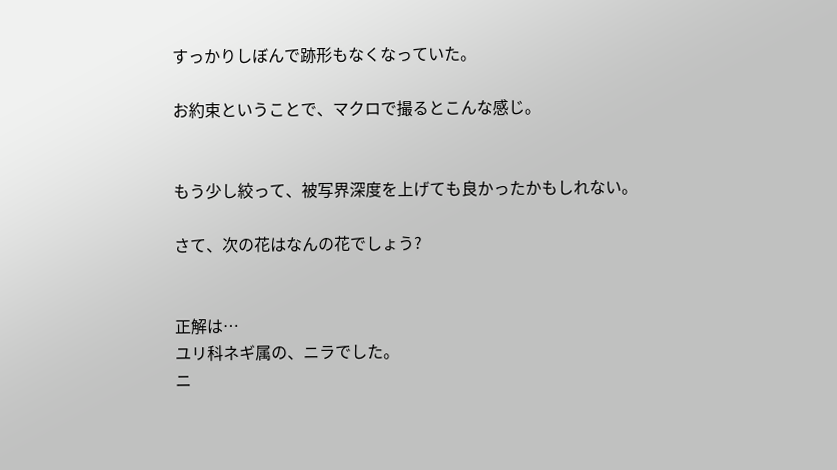すっかりしぼんで跡形もなくなっていた。

お約束ということで、マクロで撮るとこんな感じ。


もう少し絞って、被写界深度を上げても良かったかもしれない。

さて、次の花はなんの花でしょう?


正解は…
ユリ科ネギ属の、ニラでした。
ニ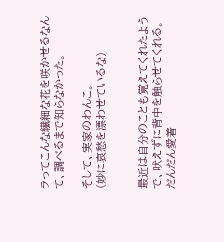ラってこんな繊細な花を咲かせるなんて、調べるまで知らなかった。

そして、実家のわんこ。
(妙に哀愁を漂わせているな)


最近は自分のことも覚えてくれたようで、吠えずに背中を触らせてくれる。
だんだん愛着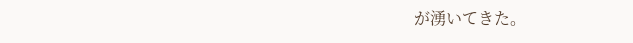が湧いてきた。